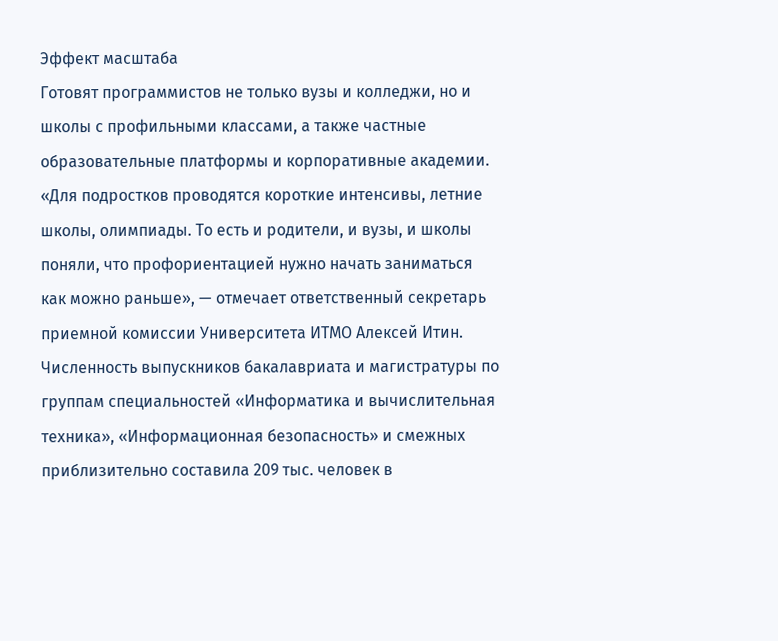Эффект масштаба
Готовят программистов не только вузы и колледжи, но и школы с профильными классами, а также частные образовательные платформы и корпоративные академии. «Для подростков проводятся короткие интенсивы, летние школы, олимпиады. То есть и родители, и вузы, и школы поняли, что профориентацией нужно начать заниматься как можно раньше», — отмечает ответственный секретарь приемной комиссии Университета ИТМО Алексей Итин.
Численность выпускников бакалавриата и магистратуры по группам специальностей «Информатика и вычислительная техника», «Информационная безопасность» и смежных приблизительно составила 209 тыс. человек в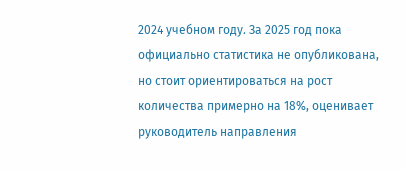2024 учебном году. За 2025 год пока официально статистика не опубликована, но стоит ориентироваться на рост количества примерно на 18%, оценивает руководитель направления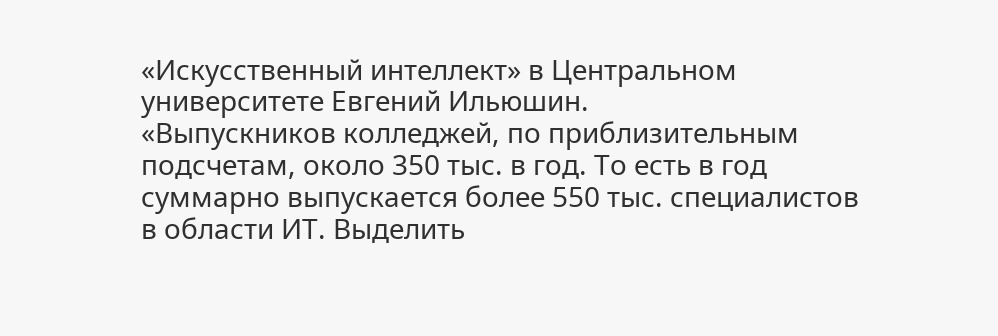«Искусственный интеллект» в Центральном университете Евгений Ильюшин.
«Выпускников колледжей, по приблизительным подсчетам, около 350 тыс. в год. То есть в год суммарно выпускается более 550 тыс. специалистов в области ИТ. Выделить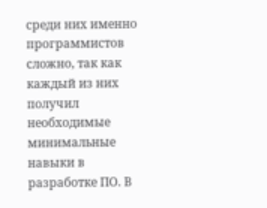среди них именно программистов сложно, так как каждый из них получил необходимые минимальные навыки в разработке ПО. В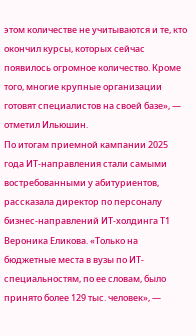этом количестве не учитываются и те, кто окончил курсы, которых сейчас появилось огромное количество. Кроме того, многие крупные организации готовят специалистов на своей базе», — отметил Ильюшин.
По итогам приемной кампании 2025 года ИТ-направления стали самыми востребованными у абитуриентов, рассказала директор по персоналу бизнес-направлений ИТ-холдинга Т1 Вероника Еликова. «Только на бюджетные места в вузы по ИТ-специальностям, по ее словам, было принято более 129 тыс. человек», —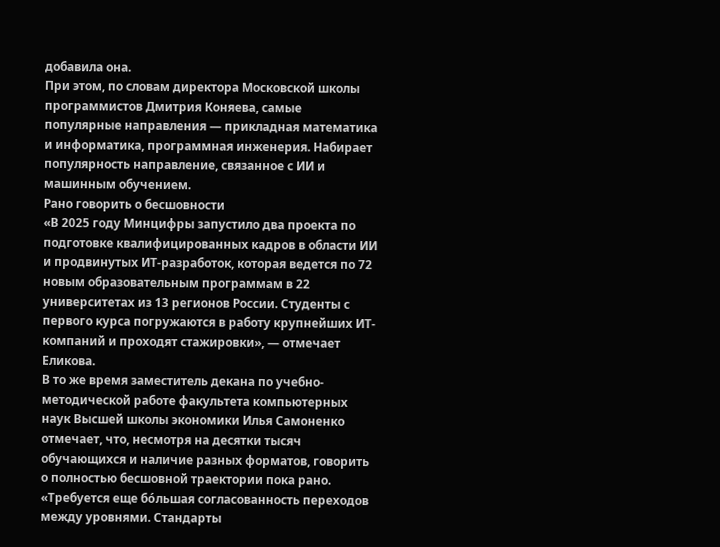добавила она.
При этом, по словам директора Московской школы программистов Дмитрия Коняева, самые популярные направления — прикладная математика и информатика, программная инженерия. Набирает популярность направление, связанное с ИИ и машинным обучением.
Рано говорить о бесшовности
«В 2025 году Минцифры запустило два проекта по подготовке квалифицированных кадров в области ИИ и продвинутых ИТ-разработок, которая ведется по 72 новым образовательным программам в 22 университетах из 13 регионов России. Студенты с первого курса погружаются в работу крупнейших ИТ-компаний и проходят стажировки», — отмечает Еликова.
В то же время заместитель декана по учебно-методической работе факультета компьютерных наук Высшей школы экономики Илья Самоненко отмечает, что, несмотря на десятки тысяч обучающихся и наличие разных форматов, говорить о полностью бесшовной траектории пока рано. «Требуется еще бóльшая согласованность переходов между уровнями. Стандарты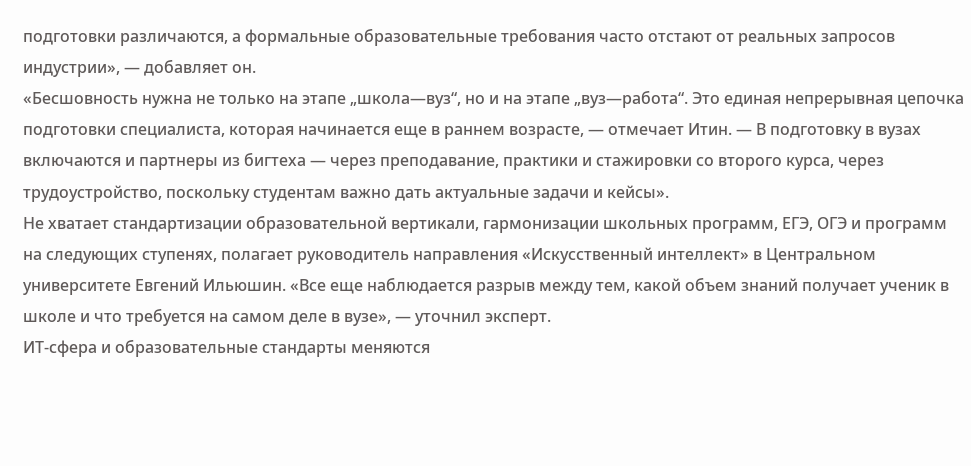подготовки различаются, а формальные образовательные требования часто отстают от реальных запросов индустрии», — добавляет он.
«Бесшовность нужна не только на этапе „школа—вуз“, но и на этапе „вуз—работа“. Это единая непрерывная цепочка подготовки специалиста, которая начинается еще в раннем возрасте, — отмечает Итин. — В подготовку в вузах включаются и партнеры из бигтеха — через преподавание, практики и стажировки со второго курса, через трудоустройство, поскольку студентам важно дать актуальные задачи и кейсы».
Не хватает стандартизации образовательной вертикали, гармонизации школьных программ, ЕГЭ, ОГЭ и программ на следующих ступенях, полагает руководитель направления «Искусственный интеллект» в Центральном университете Евгений Ильюшин. «Все еще наблюдается разрыв между тем, какой объем знаний получает ученик в школе и что требуется на самом деле в вузе», — уточнил эксперт.
ИТ-сфера и образовательные стандарты меняются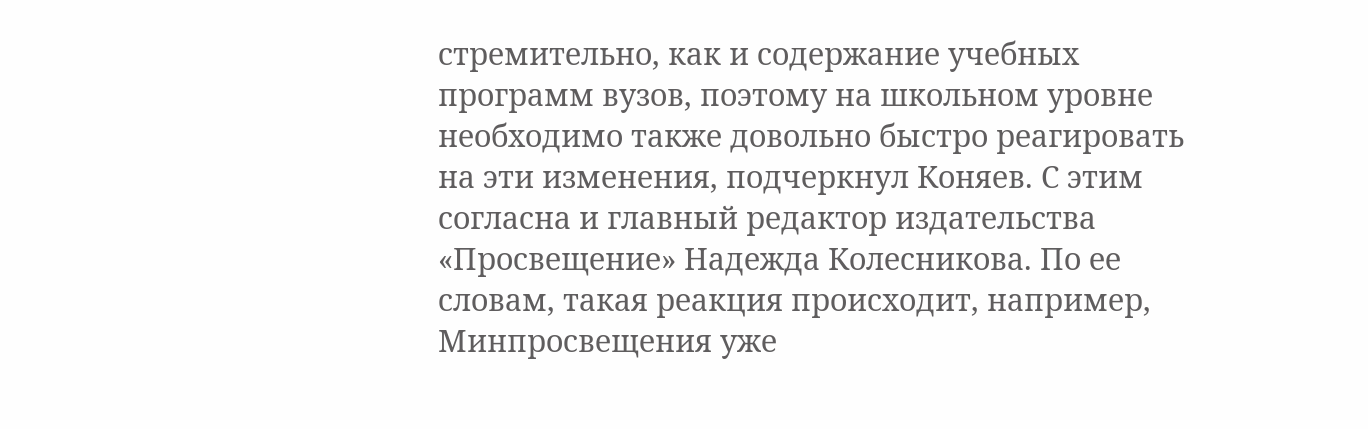стремительно, как и содержание учебных программ вузов, поэтому на школьном уровне необходимо также довольно быстро реагировать на эти изменения, подчеркнул Коняев. С этим согласна и главный редактор издательства «Просвещение» Надежда Колесникова. По ее словам, такая реакция происходит, например, Минпросвещения уже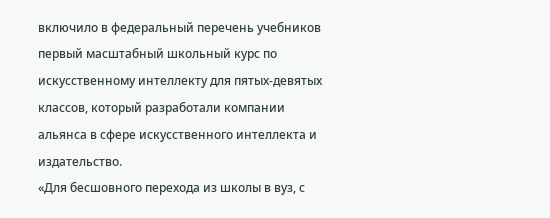включило в федеральный перечень учебников первый масштабный школьный курс по искусственному интеллекту для пятых-девятых классов, который разработали компании альянса в сфере искусственного интеллекта и издательство.
«Для бесшовного перехода из школы в вуз, с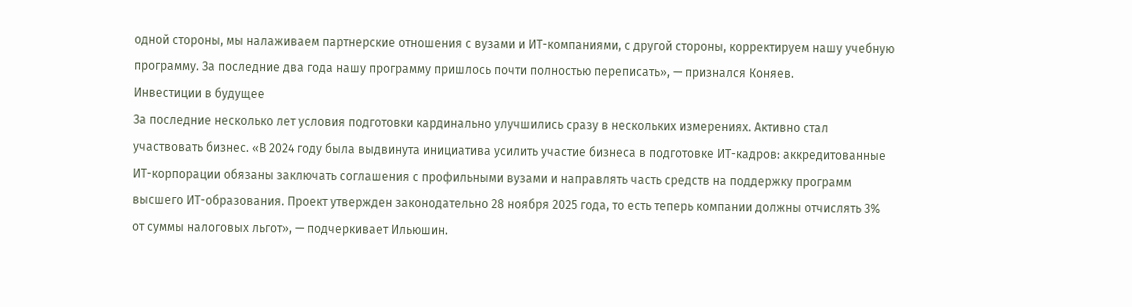одной стороны, мы налаживаем партнерские отношения с вузами и ИТ-компаниями, с другой стороны, корректируем нашу учебную программу. За последние два года нашу программу пришлось почти полностью переписать», — признался Коняев.
Инвестиции в будущее
За последние несколько лет условия подготовки кардинально улучшились сразу в нескольких измерениях. Активно стал участвовать бизнес. «В 2024 году была выдвинута инициатива усилить участие бизнеса в подготовке ИТ-кадров: аккредитованные ИТ-корпорации обязаны заключать соглашения с профильными вузами и направлять часть средств на поддержку программ высшего ИТ-образования. Проект утвержден законодательно 28 ноября 2025 года, то есть теперь компании должны отчислять 3% от суммы налоговых льгот», — подчеркивает Ильюшин.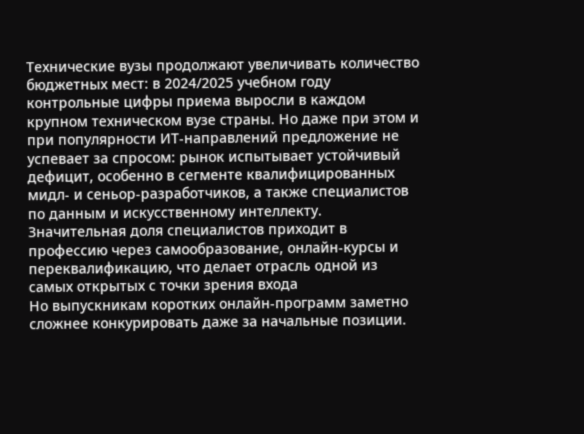Технические вузы продолжают увеличивать количество бюджетных мест: в 2024/2025 учебном году контрольные цифры приема выросли в каждом крупном техническом вузе страны. Но даже при этом и при популярности ИТ-направлений предложение не успевает за спросом: рынок испытывает устойчивый дефицит, особенно в сегменте квалифицированных мидл- и сеньор-разработчиков, а также специалистов по данным и искусственному интеллекту.
Значительная доля специалистов приходит в профессию через самообразование, онлайн-курсы и переквалификацию, что делает отрасль одной из самых открытых с точки зрения входа
Но выпускникам коротких онлайн-программ заметно сложнее конкурировать даже за начальные позиции.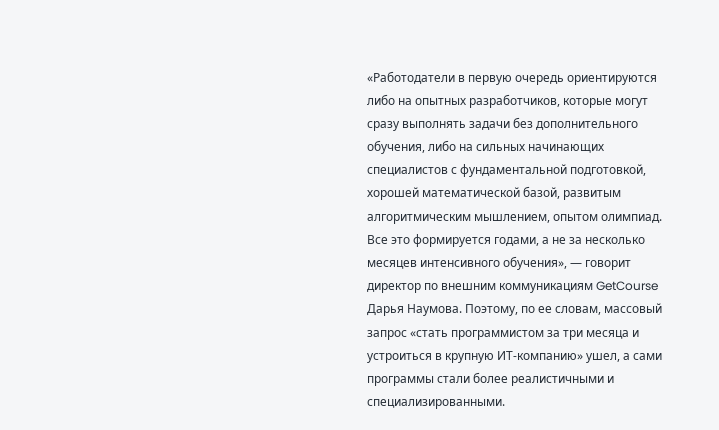«Работодатели в первую очередь ориентируются либо на опытных разработчиков, которые могут сразу выполнять задачи без дополнительного обучения, либо на сильных начинающих специалистов с фундаментальной подготовкой, хорошей математической базой, развитым алгоритмическим мышлением, опытом олимпиад. Все это формируется годами, а не за несколько месяцев интенсивного обучения», — говорит директор по внешним коммуникациям GetCourse Дарья Наумова. Поэтому, по ее словам, массовый запрос «стать программистом за три месяца и устроиться в крупную ИТ-компанию» ушел, а сами программы стали более реалистичными и специализированными.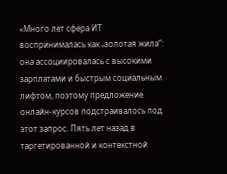«Много лет сфера ИТ воспринималась как „золотая жила“: она ассоциировалась с высокими зарплатами и быстрым социальным лифтом, поэтому предложение онлайн-курсов подстраивалось под этот запрос. Пять лет назад в таргетированной и контекстной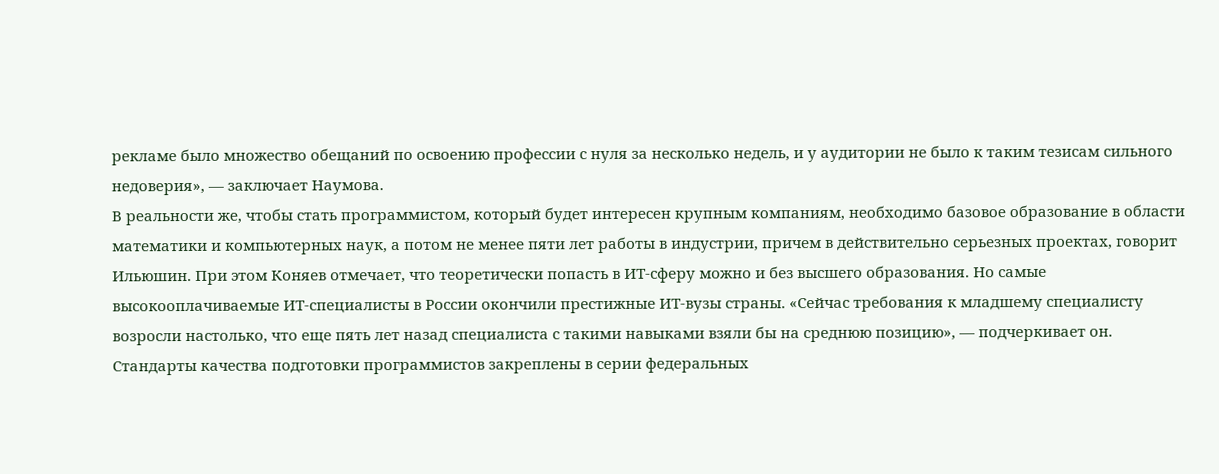рекламе было множество обещаний по освоению профессии с нуля за несколько недель, и у аудитории не было к таким тезисам сильного недоверия», — заключает Наумова.
В реальности же, чтобы стать программистом, который будет интересен крупным компаниям, необходимо базовое образование в области математики и компьютерных наук, а потом не менее пяти лет работы в индустрии, причем в действительно серьезных проектах, говорит Ильюшин. При этом Коняев отмечает, что теоретически попасть в ИТ-сферу можно и без высшего образования. Но самые высокооплачиваемые ИТ-специалисты в России окончили престижные ИТ-вузы страны. «Сейчас требования к младшему специалисту возросли настолько, что еще пять лет назад специалиста с такими навыками взяли бы на среднюю позицию», — подчеркивает он.
Стандарты качества подготовки программистов закреплены в серии федеральных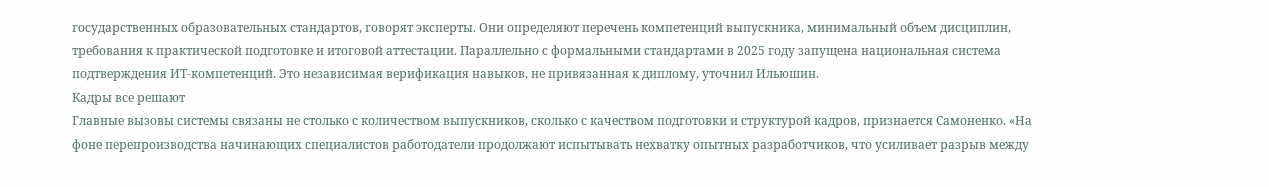государственных образовательных стандартов, говорят эксперты. Они определяют перечень компетенций выпускника, минимальный объем дисциплин, требования к практической подготовке и итоговой аттестации. Параллельно с формальными стандартами в 2025 году запущена национальная система подтверждения ИТ-компетенций. Это независимая верификация навыков, не привязанная к диплому, уточнил Ильюшин.
Кадры все решают
Главные вызовы системы связаны не столько с количеством выпускников, сколько с качеством подготовки и структурой кадров, признается Самоненко. «На фоне перепроизводства начинающих специалистов работодатели продолжают испытывать нехватку опытных разработчиков, что усиливает разрыв между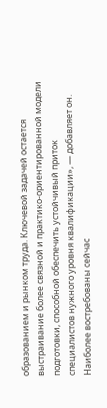образованием и рынком труда. Ключевой задачей остается выстраивание более связной и практико-ориентированной модели подготовки, способной обеспечить устойчивый приток специалистов нужного уровня квалификации», — добавляет он.
Наиболее востребованы сейчас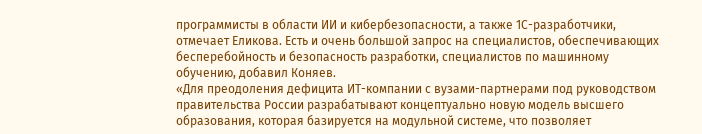программисты в области ИИ и кибербезопасности, а также 1С-разработчики, отмечает Еликова. Есть и очень большой запрос на специалистов, обеспечивающих бесперебойность и безопасность разработки, специалистов по машинному обучению, добавил Коняев.
«Для преодоления дефицита ИТ-компании с вузами-партнерами под руководством правительства России разрабатывают концептуально новую модель высшего образования, которая базируется на модульной системе, что позволяет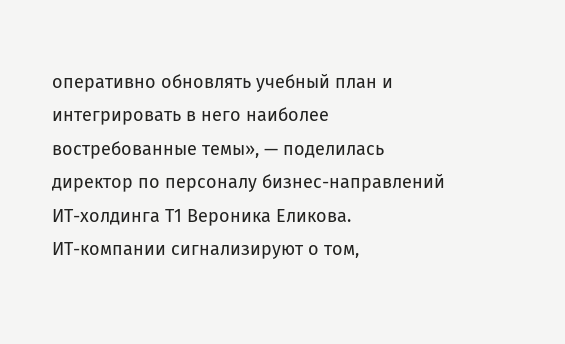оперативно обновлять учебный план и интегрировать в него наиболее востребованные темы», — поделилась директор по персоналу бизнес-направлений ИТ-холдинга Т1 Вероника Еликова.
ИТ-компании сигнализируют о том,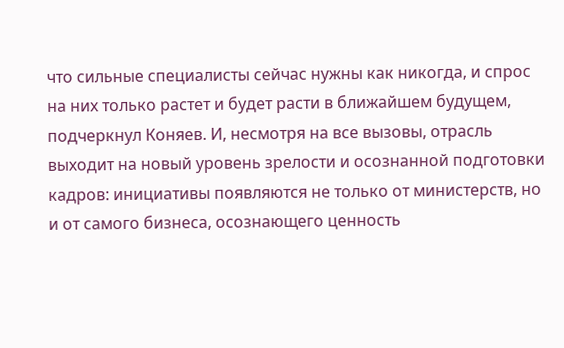что сильные специалисты сейчас нужны как никогда, и спрос на них только растет и будет расти в ближайшем будущем, подчеркнул Коняев. И, несмотря на все вызовы, отрасль выходит на новый уровень зрелости и осознанной подготовки кадров: инициативы появляются не только от министерств, но и от самого бизнеса, осознающего ценность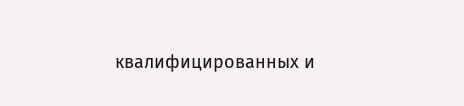квалифицированных и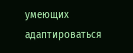умеющих адаптироваться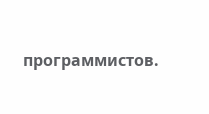программистов.